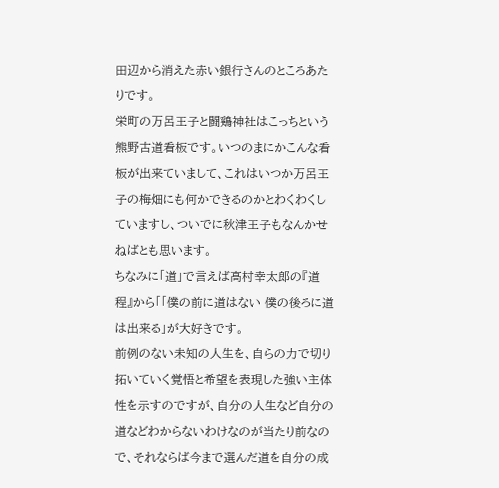田辺から消えた赤い銀行さんのところあたりです。
栄町の万呂王子と闘鶏神社はこっちという熊野古道看板です。いつのまにかこんな看板が出来ていまして、これはいつか万呂王子の梅畑にも何かできるのかとわくわくしていますし、ついでに秋津王子もなんかせねばとも思います。
ちなみに「道」で言えば高村幸太郎の『道程』から「「僕の前に道はない 僕の後ろに道は出来る」が大好きです。
前例のない未知の人生を、自らの力で切り拓いていく覚悟と希望を表現した強い主体性を示すのですが、自分の人生など自分の道などわからないわけなのが当たり前なので、それならば今まで選んだ道を自分の成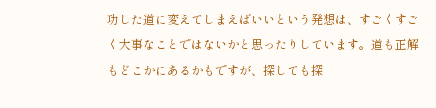功した道に変えてしまえばいいという発想は、すごくすごく大事なことではないかと思ったりしています。道も正解もどこかにあるかもですが、探しても探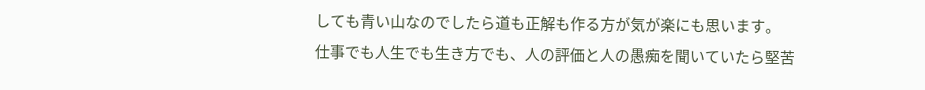しても青い山なのでしたら道も正解も作る方が気が楽にも思います。
仕事でも人生でも生き方でも、人の評価と人の愚痴を聞いていたら堅苦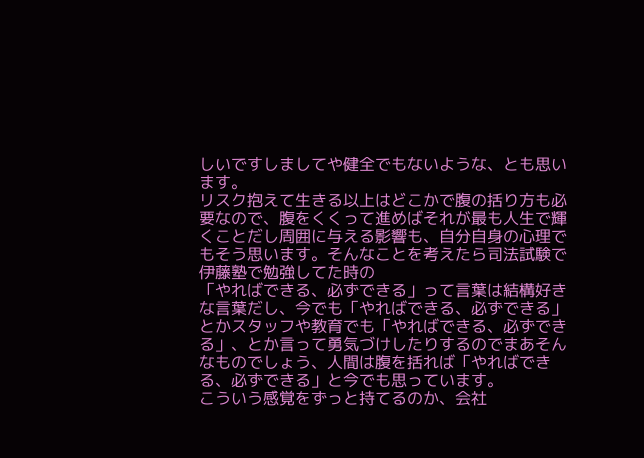しいですしましてや健全でもないような、とも思います。
リスク抱えて生きる以上はどこかで腹の括り方も必要なので、腹をくくって進めばそれが最も人生で輝くことだし周囲に与える影響も、自分自身の心理でもそう思います。そんなことを考えたら司法試験で伊藤塾で勉強してた時の
「やればできる、必ずできる」って言葉は結構好きな言葉だし、今でも「やればできる、必ずできる」とかスタッフや教育でも「やればできる、必ずできる」、とか言って勇気づけしたりするのでまあそんなものでしょう、人間は腹を括れば「やればできる、必ずできる」と今でも思っています。
こういう感覚をずっと持てるのか、会社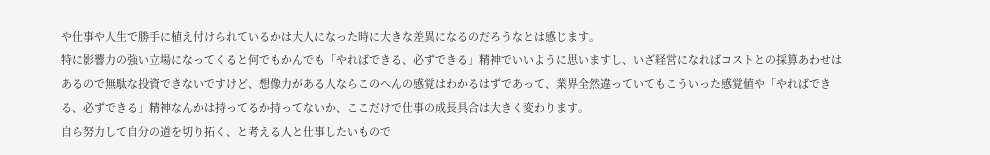や仕事や人生で勝手に植え付けられているかは大人になった時に大きな差異になるのだろうなとは感じます。
特に影響力の強い立場になってくると何でもかんでも「やればできる、必ずできる」精神でいいように思いますし、いざ経営になればコストとの採算あわせはあるので無駄な投資できないですけど、想像力がある人ならこのへんの感覚はわかるはずであって、業界全然違っていてもこういった感覚値や「やればできる、必ずできる」精神なんかは持ってるか持ってないか、ここだけで仕事の成長具合は大きく変わります。
自ら努力して自分の道を切り拓く、と考える人と仕事したいもので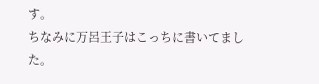す。
ちなみに万呂王子はこっちに書いてました。